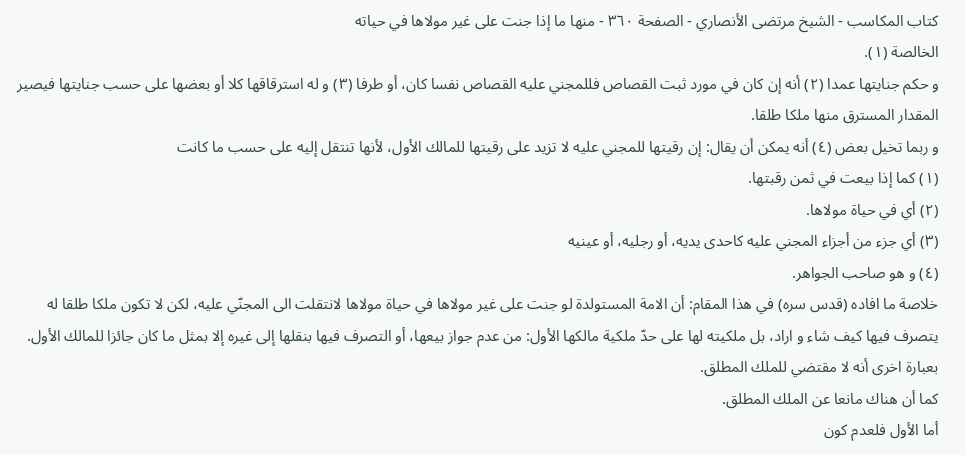كتاب المكاسب - الشيخ مرتضى الأنصاري - الصفحة ٣٦٠ - منها ما إذا جنت على غير مولاها في حياته
الخالصة (١).
و حكم جنايتها عمدا (٢) أنه إن كان في مورد ثبت القصاص فللمجني عليه القصاص نفسا كان، أو طرفا (٣) و له استرقاقها كلا أو بعضها على حسب جنايتها فيصير المقدار المسترق منها ملكا طلقا.
و ربما تخيل بعض (٤) أنه يمكن أن يقال: إن رقيتها للمجني عليه لا تزيد على رقيتها للمالك الأول، لأنها تنتقل إليه على حسب ما كانت
(١) كما إذا بيعت في ثمن رقبتها.
(٢) أي في حياة مولاها.
(٣) أي جزء من أجزاء المجني عليه كاحدى يديه، أو رجليه، أو عينيه
(٤) و هو صاحب الجواهر.
خلاصة ما افاده (قدس سره) في هذا المقام: أن الامة المستولدة لو جنت على غير مولاها في حياة مولاها لانتقلت الى المجنّي عليه، لكن لا تكون ملكا طلقا له يتصرف فيها كيف شاء و اراد، بل ملكيته لها على حدّ ملكية مالكها الأول: من عدم جواز بيعها، أو التصرف فيها بنقلها إلى غيره إلا بمثل ما كان جائزا للمالك الأول.
بعبارة اخرى أنه لا مقتضي للملك المطلق.
كما أن هناك مانعا عن الملك المطلق.
أما الأول فلعدم كون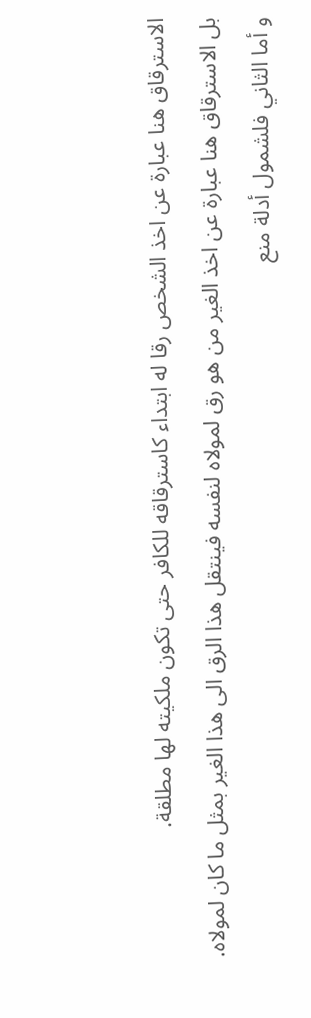الاسترقاق هنا عبارة عن اخذ الشخص رقا له ابتداء كاسترقاقه للكافر حتى تكون ملكيته لها مطلقة.
بل الاسترقاق هنا عبارة عن اخذ الغير من هو رق لمولاه لنفسه فينتقل هذا الرق الى هذا الغير بمثل ما كان لمولاه.
و أما الثاني فلشمول أدلة منع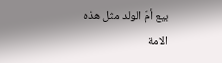بيع أمّ الولد مثل هذه الامة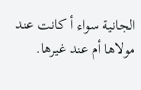الجانية سواء أ كانت عند مولاها أم عند غيرها.